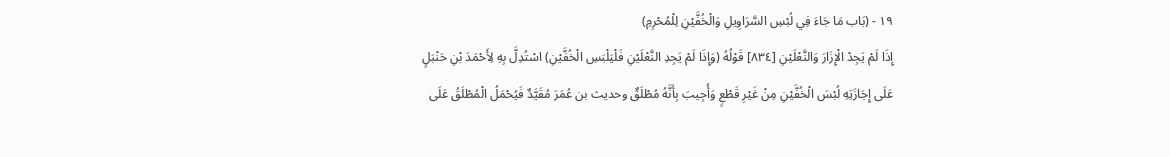١٩ - (بَاب مَا جَاءَ فِي لُبْسِ السَّرَاوِيلِ وَالْخُفَّيْنِ لِلْمُحْرِمِ)
إِذَا لَمْ يَجِدْ الْإِزَارَ وَالنَّعْلَيْنِ [٨٣٤] قَوْلُهُ (وَإِذَا لَمْ يَجِدِ النَّعْلَيْنِ فَلْيَلْبَسِ الْخُفَّيْنِ) اسْتُدِلَّ بِهِ لِأَحْمَدَ بْنِ حَنْبَلٍ عَلَى إِجَازَتِهِ لُبْسَ الْخُفَّيْنِ مِنْ غَيْرِ قَطْعٍ وَأُجِيبَ بِأَنَّهُ مُطْلَقٌ وحديث بن عُمَرَ مُقَيَّدٌ فَيُحْمَلُ الْمُطْلَقُ عَلَى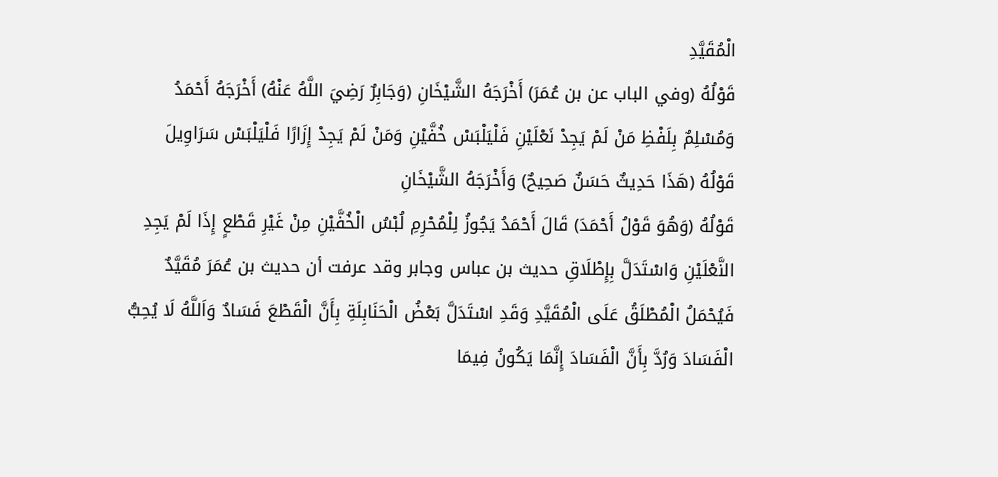الْمُقَيَّدِ
قَوْلُهُ (وفي الباب عن بن عُمَرَ) أَخْرَجَهُ الشَّيْخَانِ (وَجَابِرٌ رَضِيَ اللَّهُ عَنْهُ) أَخْرَجَهُ أَحْمَدُ وَمُسْلِمٌ بِلَفْظِ مَنْ لَمْ يَجِدْ نَعْلَيْنِ فَلْيَلْبَسْ خُفَّيْنِ وَمَنْ لَمْ يَجِدْ إِزَارًا فَلْيَلْبَسْ سَرَاوِيلَ
قَوْلُهُ (هَذَا حَدِيثٌ حَسَنٌ صَحِيحٌ) وَأَخْرَجَهُ الشَّيْخَانِ
قَوْلُهُ (وَهُوَ قَوْلُ أَحْمَدَ) قَالَ أَحْمَدُ يَجُوزُ لِلْمُحْرِمِ لُبْسُ الْخُفَّيْنِ مِنْ غَيْرِ قَطْعٍ إِذَا لَمْ يَجِدِ النَّعْلَيْنِ وَاسْتَدَلَّ بِإِطْلَاقِ حديث بن عباس وجابر وقد عرفت أن حديث بن عُمَرَ مُقَيَّدٌ فَيُحْمَلُ الْمُطْلَقُ عَلَى الْمُقَيَّدِ وَقَدِ اسْتَدَلَّ بَعْضُ الْحَنَابِلَةِ بِأَنَّ الْقَطْعَ فَسَادٌ وَاَللَّهُ لَا يُحِبُّ الْفَسَادَ وَرُدَّ بِأَنَّ الْفَسَادَ إِنَّمَا يَكُونُ فِيمَا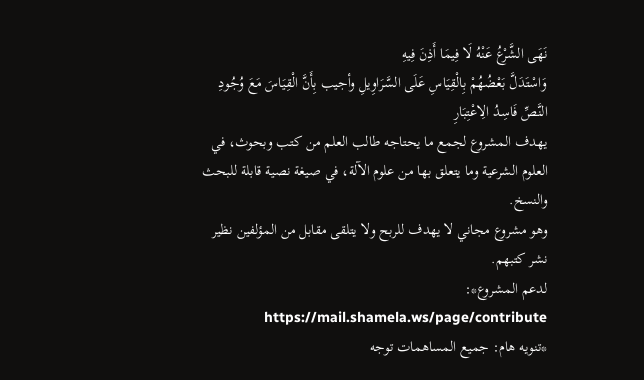نَهَى الشَّرْعُ عَنْهُ لَا فِيمَا أَذِنَ فِيهِ
وَاسْتَدَلَّ بَعْضُهُمْ بِالْقِيَاسِ عَلَى السَّرَاوِيلِ وأجيب بِأَنَّ الْقِيَاسَ مَعَ وُجُودِ النَّصِّ فَاسِدُ الِاعْتِبَارِ
يهدف المشروع لجمع ما يحتاجه طالب العلم من كتب وبحوث، في العلوم الشرعية وما يتعلق بها من علوم الآلة، في صيغة نصية قابلة للبحث والنسخ.
وهو مشروع مجاني لا يهدف للربح ولا يتلقى مقابل من المؤلفين نظير نشر كتبهم.
لدعم المشروع*: https://mail.shamela.ws/page/contribute
*تنويه هام: جميع المساهمات توجه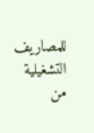للمصاريف التشغيلية من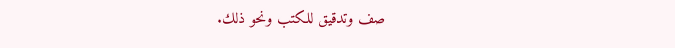صف وتدقيق للكتب ونحو ذلك.